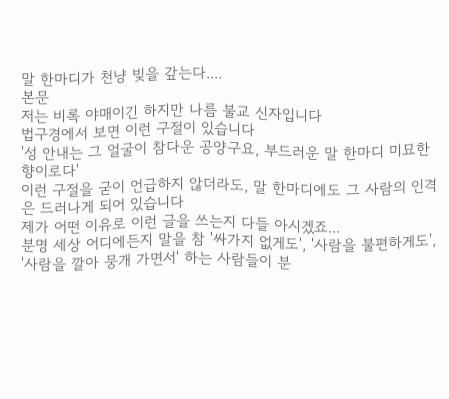말 한마디가 천냥 빚을 갚는다....
본문
저는 비록 야매이긴 하지만 나름 불교 신자입니다
법구경에서 보면 이런 구절이 있습니다
'성 안내는 그 얼굴이 참다운 공양구요, 부드러운 말 한마디 미묘한 향이로다'
이런 구절을 굳이 언급하지 않더라도, 말 한마디에도 그 사람의 인격은 드러나게 되어 있습니다
제가 어떤 이유로 이런 글을 쓰는지 다들 아시겠죠...
분명 세상 어디에든지 말을 참 '싸가지 없게도', '사람을 불편하게도', '사람을 깔아 뭉개 가면서' 하는 사람들이 분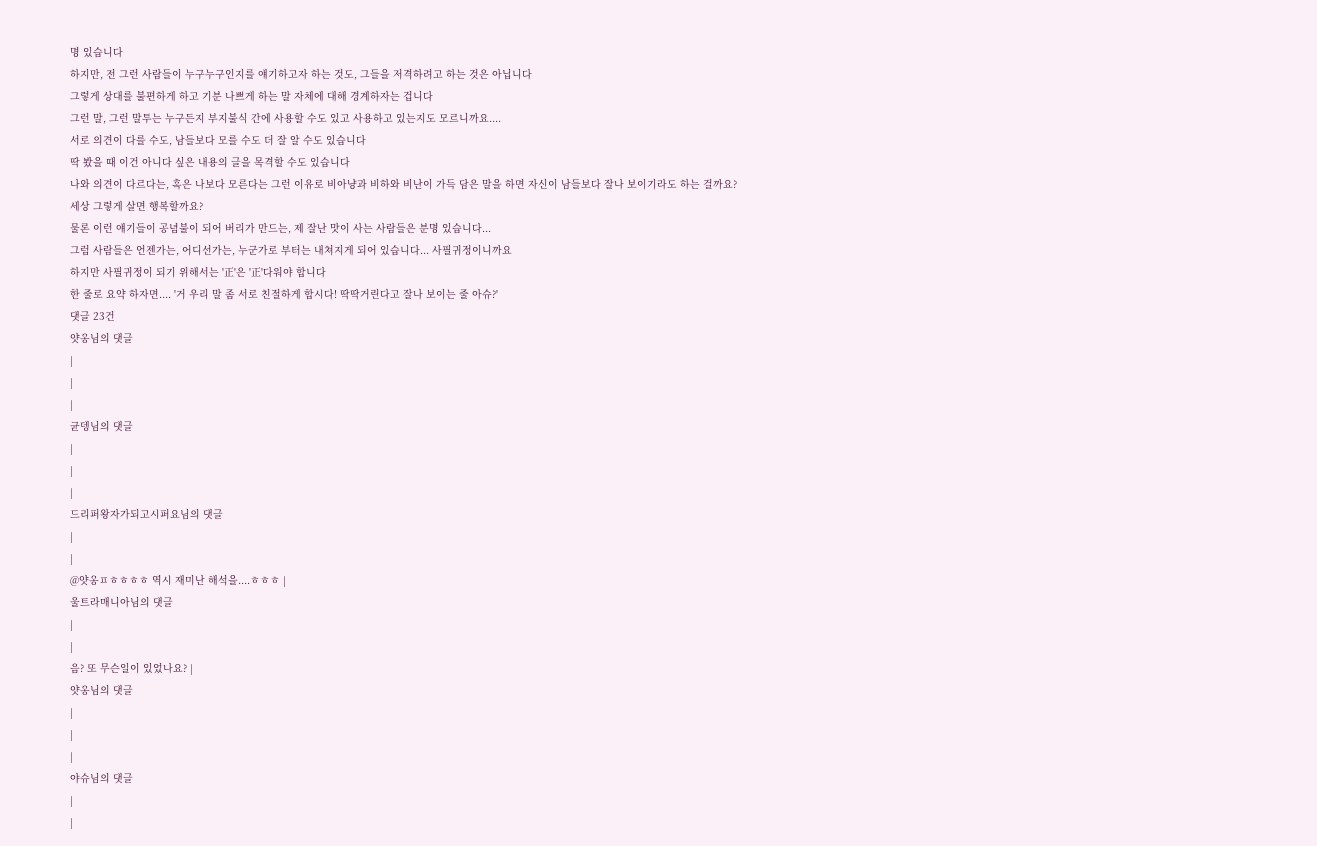명 있습니다
하지만, 전 그런 사람들이 누구누구인지를 얘기하고자 하는 것도, 그들을 저격하려고 하는 것은 아닙니다
그렇게 상대를 불편하게 하고 기분 나쁘게 하는 말 자체에 대해 경계하자는 겁니다
그런 말, 그런 말투는 누구든지 부지불식 간에 사용할 수도 있고 사용하고 있는지도 모르니까요....
서로 의견이 다를 수도, 남들보다 모를 수도 더 잘 알 수도 있습니다
딱 봤을 때 이건 아니다 싶은 내용의 글을 목격할 수도 있습니다
나와 의견이 다르다는, 혹은 나보다 모른다는 그런 이유로 비아냥과 비하와 비난이 가득 담은 말을 하면 자신이 남들보다 잘나 보이기라도 하는 걸까요?
세상 그렇게 살면 행복할까요?
물론 이런 얘기들이 공념불이 되어 버리가 만드는, 제 잘난 맛이 사는 사람들은 분명 있습니다...
그럼 사람들은 언젠가는, 어디선가는, 누군가로 부터는 내쳐지게 되어 있습니다... 사필귀정이니까요
하지만 사필귀정이 되기 위해서는 '正'은 '正'다워야 합니다
한 줄로 요약 하자면.... '거 우리 말 좀 서로 친절하게 합시다! 딱딱거린다고 잘나 보이는 줄 아슈?'
댓글 23건
얏옹님의 댓글
|
|
|
균뎅님의 댓글
|
|
|
드리퍼왕자가되고시퍼요님의 댓글
|
|
@얏옹ㅍㅎㅎㅎㅎ 역시 재미난 해석을....ㅎㅎㅎ |
울트라매니아님의 댓글
|
|
음? 또 무슨일이 있었나요? |
얏옹님의 댓글
|
|
|
야슈님의 댓글
|
|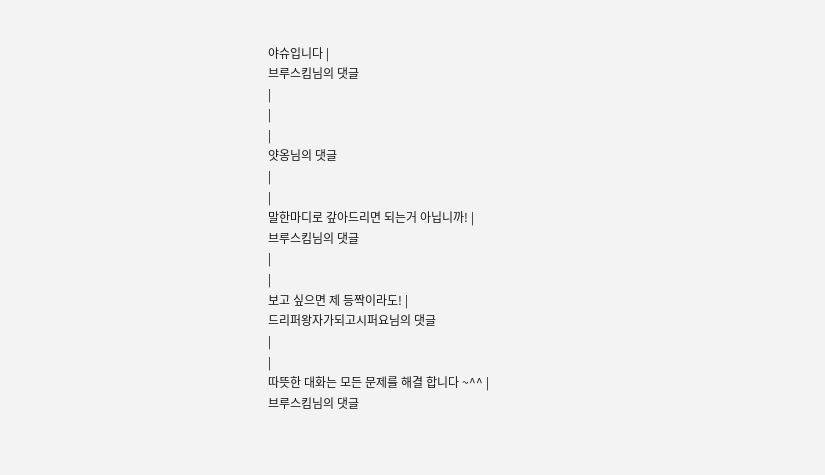야슈입니다 |
브루스킴님의 댓글
|
|
|
얏옹님의 댓글
|
|
말한마디로 갚아드리면 되는거 아닙니까! |
브루스킴님의 댓글
|
|
보고 싶으면 제 등짝이라도! |
드리퍼왕자가되고시퍼요님의 댓글
|
|
따뜻한 대화는 모든 문제를 해결 합니다 ~^^ |
브루스킴님의 댓글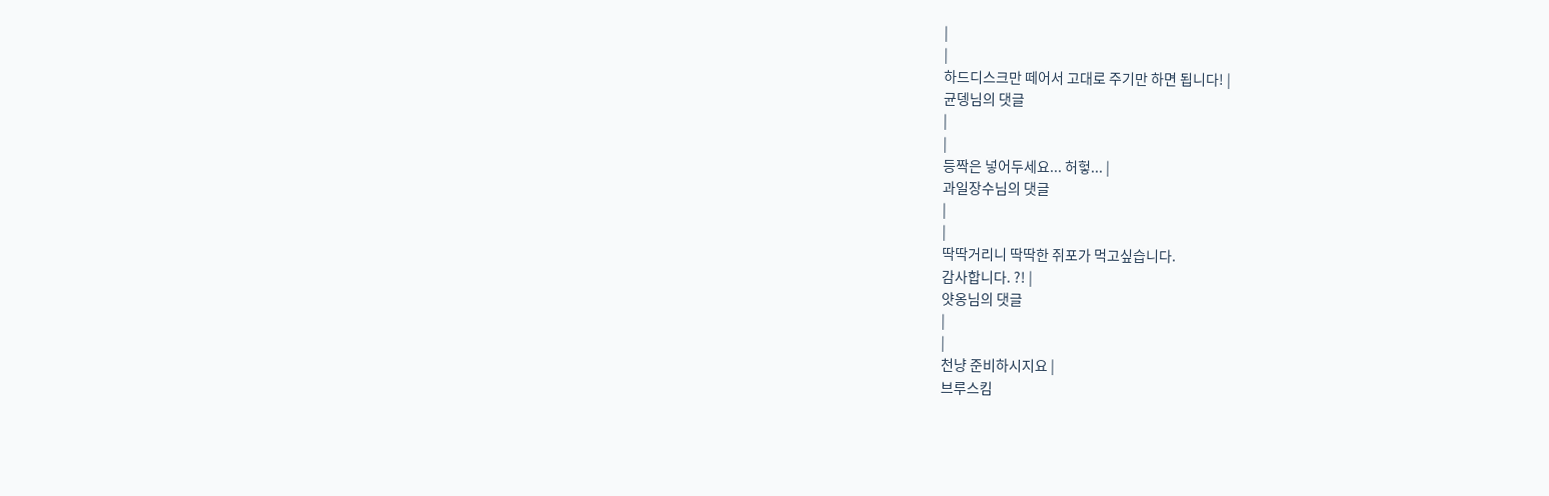|
|
하드디스크만 떼어서 고대로 주기만 하면 됩니다! |
균뎅님의 댓글
|
|
등짝은 넣어두세요... 허헣... |
과일장수님의 댓글
|
|
딱딱거리니 딱딱한 쥐포가 먹고싶습니다.
감사합니다. ?! |
얏옹님의 댓글
|
|
천냥 준비하시지요 |
브루스킴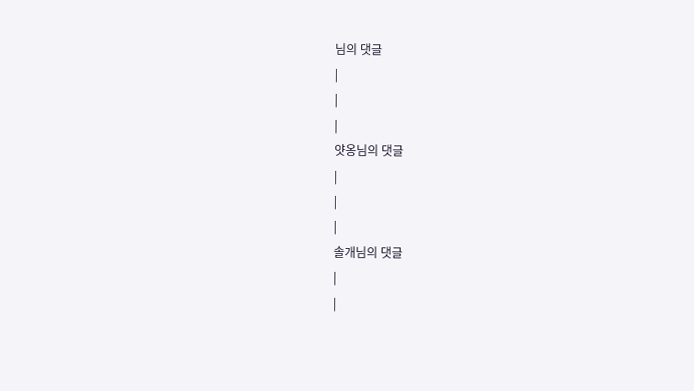님의 댓글
|
|
|
얏옹님의 댓글
|
|
|
솔개님의 댓글
|
|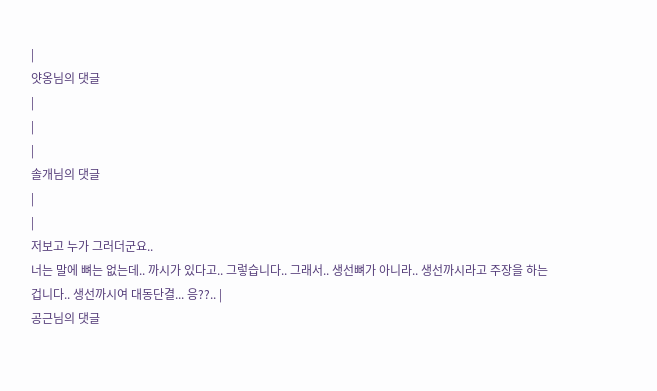|
얏옹님의 댓글
|
|
|
솔개님의 댓글
|
|
저보고 누가 그러더군요..
너는 말에 뼈는 없는데.. 까시가 있다고.. 그렇습니다.. 그래서.. 생선뼈가 아니라.. 생선까시라고 주장을 하는 겁니다.. 생선까시여 대동단결... 응??.. |
공근님의 댓글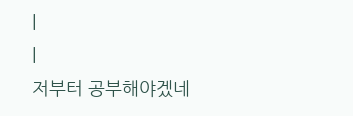|
|
저부터 공부해야겠네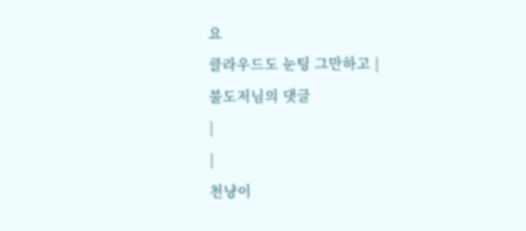요
클라우드도 눈팅 그만하고 |
불도저님의 댓글
|
|
천냥이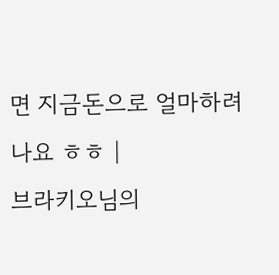면 지금돈으로 얼마하려나요 ㅎㅎ |
브라키오님의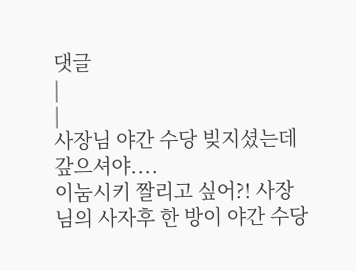댓글
|
|
사장님 야간 수당 빚지셨는데 갚으셔야....
이눔시키 짤리고 싶어?! 사장님의 사자후 한 방이 야간 수당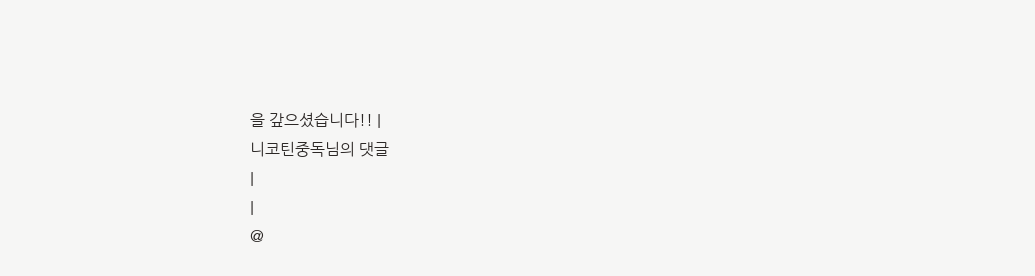을 갚으셨습니다!! |
니코틴중독님의 댓글
|
|
@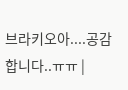브라키오아....공감합니다..ㅠㅠ |